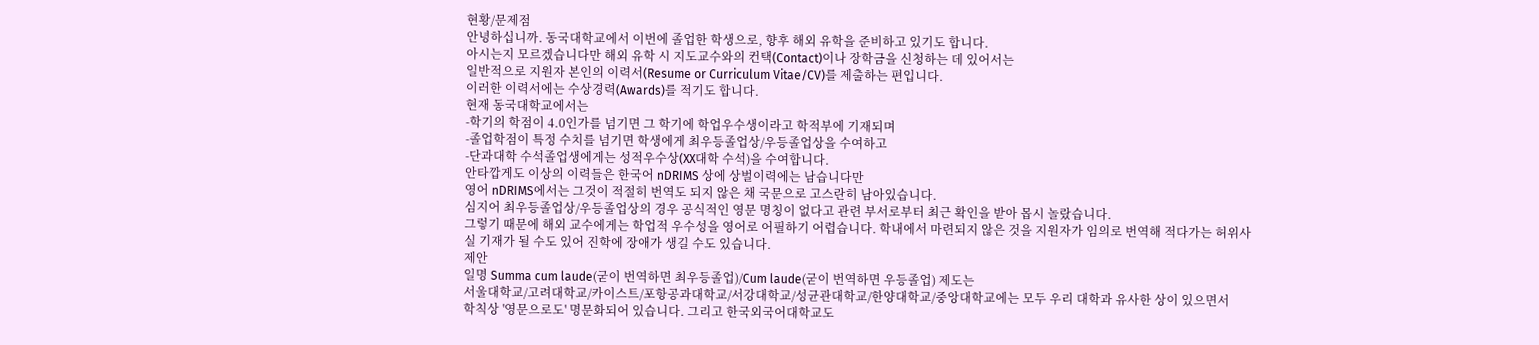현황/문제점
안녕하십니까. 동국대학교에서 이번에 졸업한 학생으로, 향후 해외 유학을 준비하고 있기도 합니다.
아시는지 모르겠습니다만 해외 유학 시 지도교수와의 컨택(Contact)이나 장학금을 신청하는 데 있어서는
일반적으로 지원자 본인의 이력서(Resume or Curriculum Vitae/CV)를 제출하는 편입니다.
이러한 이력서에는 수상경력(Awards)를 적기도 합니다.
현재 동국대학교에서는
-학기의 학점이 4.0인가를 넘기면 그 학기에 학업우수생이라고 학적부에 기재되며
-졸업학점이 특정 수치를 넘기면 학생에게 최우등졸업상/우등졸업상을 수여하고
-단과대학 수석졸업생에게는 성적우수상(XX대학 수석)을 수여합니다.
안타깝게도 이상의 이력들은 한국어 nDRIMS 상에 상벌이력에는 남습니다만
영어 nDRIMS에서는 그것이 적절히 번역도 되지 않은 채 국문으로 고스란히 남아있습니다.
심지어 최우등졸업상/우등졸업상의 경우 공식적인 영문 명칭이 없다고 관련 부서로부터 최근 확인을 받아 몹시 놀랐습니다.
그렇기 때문에 해외 교수에게는 학업적 우수성을 영어로 어필하기 어렵습니다. 학내에서 마련되지 않은 것을 지원자가 임의로 번역해 적다가는 허위사실 기재가 될 수도 있어 진학에 장애가 생길 수도 있습니다.
제안
일명 Summa cum laude(굳이 번역하면 최우등졸업)/Cum laude(굳이 번역하면 우등졸업) 제도는
서울대학교/고려대학교/카이스트/포항공과대학교/서강대학교/성균관대학교/한양대학교/중앙대학교에는 모두 우리 대학과 유사한 상이 있으면서
학칙상 '영문으로도' 명문화되어 있습니다. 그리고 한국외국어대학교도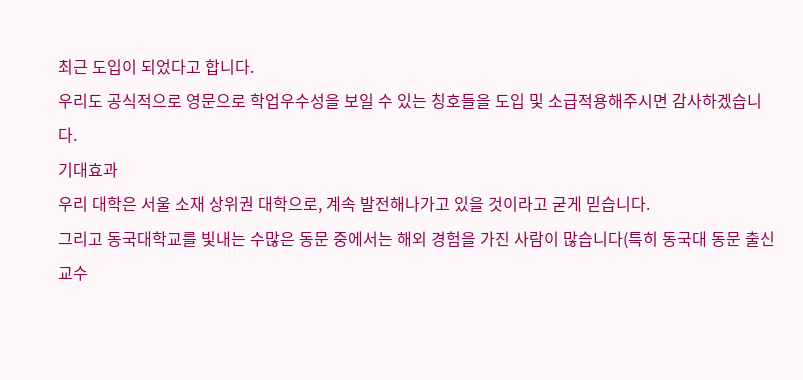최근 도입이 되었다고 합니다.
우리도 공식적으로 영문으로 학업우수성을 보일 수 있는 칭호들을 도입 및 소급적용해주시면 감사하겠습니다.
기대효과
우리 대학은 서울 소재 상위권 대학으로, 계속 발전해나가고 있을 것이라고 굳게 믿습니다.
그리고 동국대학교를 빛내는 수많은 동문 중에서는 해외 경험을 가진 사람이 많습니다(특히 동국대 동문 출신 교수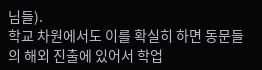님들).
학교 차원에서도 이를 확실히 하면 동문들의 해외 진출에 있어서 학업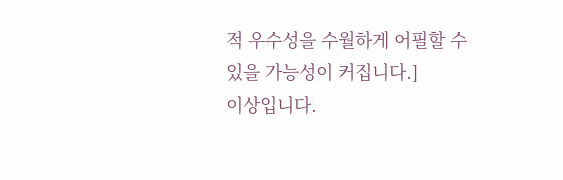적 우수성을 수월하게 어필할 수 있을 가능성이 커집니다.]
이상입니다.